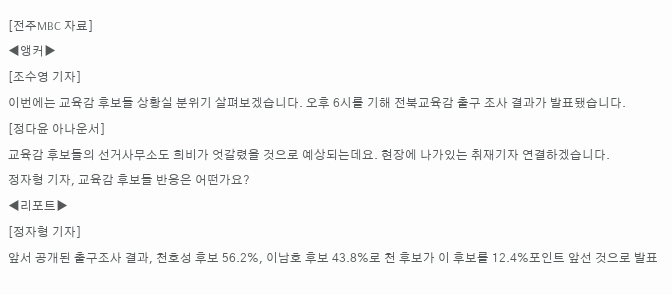[전주MBC 자료]
◀앵커▶
[조수영 기자]
이번에는 교육감 후보들 상황실 분위기 살펴보겠습니다. 오후 6시를 기해 전북교육감 출구 조사 결과가 발표됐습니다.
[정다윤 아나운서]
교육감 후보들의 선거사무소도 희비가 엇갈렸을 것으로 예상되는데요. 현장에 나가있는 취재기자 연결하겠습니다.
정자형 기자, 교육감 후보들 반응은 어떤가요?
◀리포트▶
[정자형 기자]
앞서 공개된 출구조사 결과, 천호성 후보 56.2%, 이남호 후보 43.8%로 천 후보가 이 후보를 12.4%포인트 앞선 것으로 발표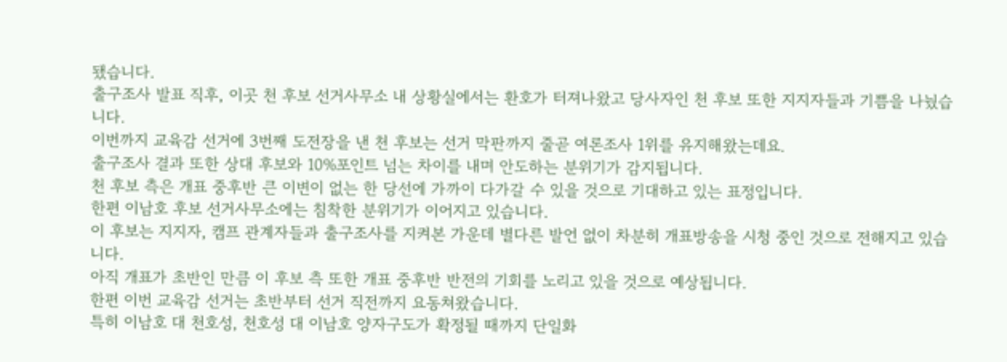됐습니다.
출구조사 발표 직후, 이곳 천 후보 선거사무소 내 상황실에서는 환호가 터져나왔고 당사자인 천 후보 또한 지지자들과 기쁨을 나눴습니다.
이번까지 교육감 선거에 3번째 도전장을 낸 천 후보는 선거 막판까지 줄곧 여론조사 1위를 유지해왔는데요.
출구조사 결과 또한 상대 후보와 10%포인트 넘는 차이를 내며 안도하는 분위기가 감지됩니다.
천 후보 측은 개표 중후반 큰 이변이 없는 한 당선에 가까이 다가갈 수 있을 것으로 기대하고 있는 표정입니다.
한편 이남호 후보 선거사무소에는 침착한 분위기가 이어지고 있습니다.
이 후보는 지지자, 캠프 관계자들과 출구조사를 지켜본 가운데 별다른 발언 없이 차분히 개표방송을 시청 중인 것으로 전해지고 있습니다.
아직 개표가 초반인 만큼 이 후보 측 또한 개표 중후반 반전의 기회를 노리고 있을 것으로 예상됩니다.
한편 이번 교육감 선거는 초반부터 선거 직전까지 요동쳐왔습니다.
특히 이남호 대 천호성, 천호성 대 이남호 양자구도가 확정될 때까지 단일화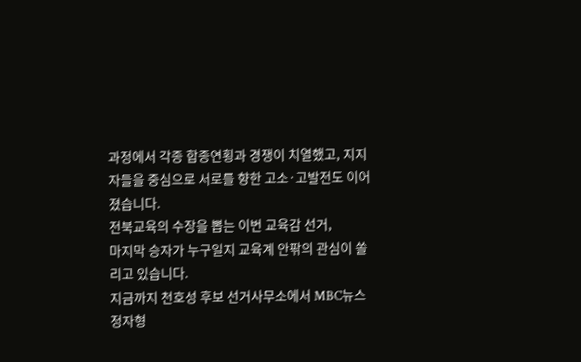과정에서 각종 합종연횡과 경쟁이 치열했고, 지지자들을 중심으로 서로를 향한 고소·고발전도 이어졌습니다.
전북교육의 수장을 뽑는 이번 교육감 선거,
마지막 승자가 누구일지 교육계 안팎의 관심이 쏠리고 있습니다.
지금까지 천호성 후보 선거사무소에서 MBC뉴스 정자형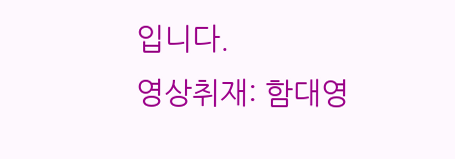입니다.
영상취재: 함대영